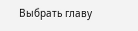Выбрать главу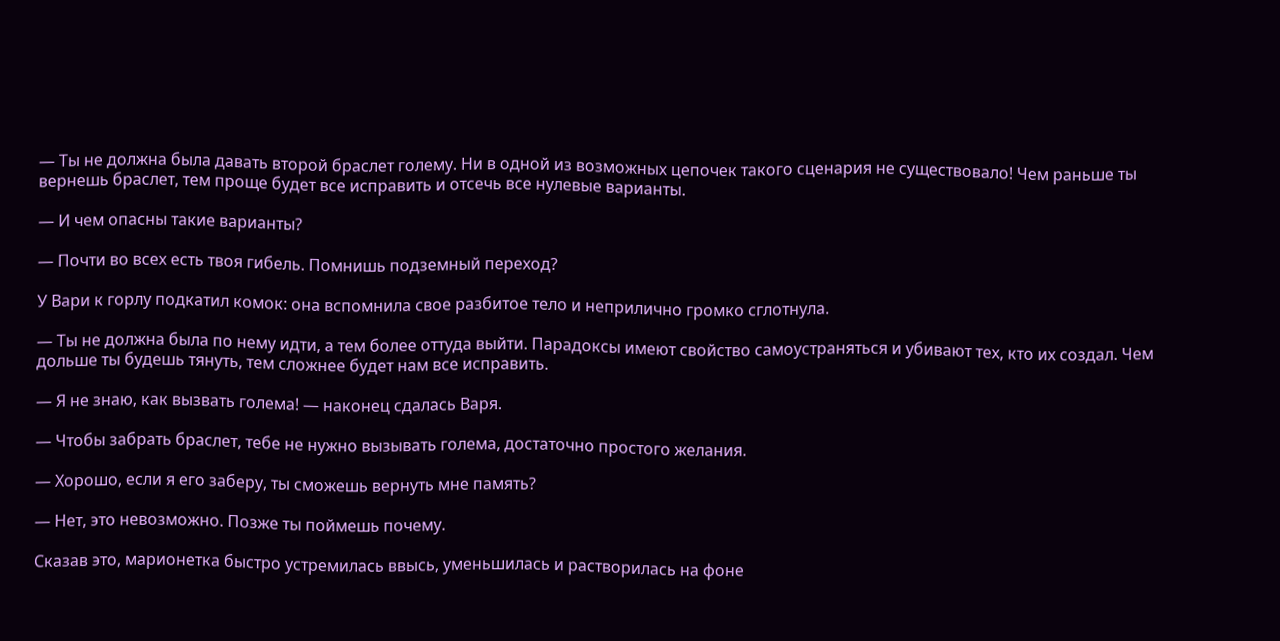— Ты не должна была давать второй браслет голему. Ни в одной из возможных цепочек такого сценария не существовало! Чем раньше ты вернешь браслет, тем проще будет все исправить и отсечь все нулевые варианты.

— И чем опасны такие варианты?

— Почти во всех есть твоя гибель. Помнишь подземный переход?

У Вари к горлу подкатил комок: она вспомнила свое разбитое тело и неприлично громко сглотнула.

— Ты не должна была по нему идти, а тем более оттуда выйти. Парадоксы имеют свойство самоустраняться и убивают тех, кто их создал. Чем дольше ты будешь тянуть, тем сложнее будет нам все исправить.

— Я не знаю, как вызвать голема! — наконец сдалась Варя.

— Чтобы забрать браслет, тебе не нужно вызывать голема, достаточно простого желания.

— Хорошо, если я его заберу, ты сможешь вернуть мне память?

— Нет, это невозможно. Позже ты поймешь почему.

Сказав это, марионетка быстро устремилась ввысь, уменьшилась и растворилась на фоне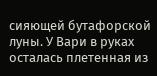сияющей бутафорской луны. У Вари в руках осталась плетенная из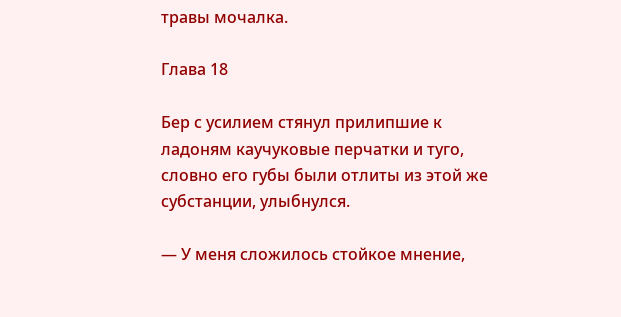травы мочалка.

Глава 18

Бер с усилием стянул прилипшие к ладоням каучуковые перчатки и туго, словно его губы были отлиты из этой же субстанции, улыбнулся.

— У меня сложилось стойкое мнение,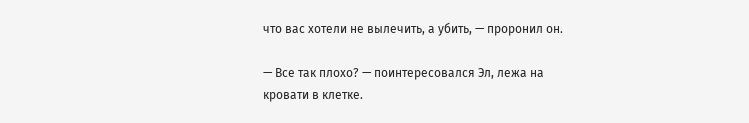что вас хотели не вылечить, а убить, — проронил он.

— Все так плохо? — поинтересовался Эл, лежа на кровати в клетке.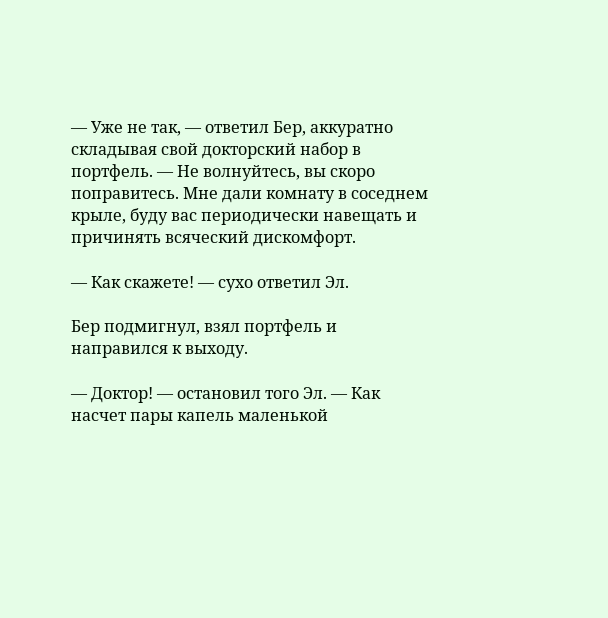— Уже не так, — ответил Бер, аккуратно складывая свой докторский набор в портфель. — Не волнуйтесь, вы скоро поправитесь. Мне дали комнату в соседнем крыле, буду вас периодически навещать и причинять всяческий дискомфорт.

— Как скажете! — сухо ответил Эл.

Бер подмигнул, взял портфель и направился к выходу.

— Доктор! — остановил того Эл. — Как насчет пары капель маленькой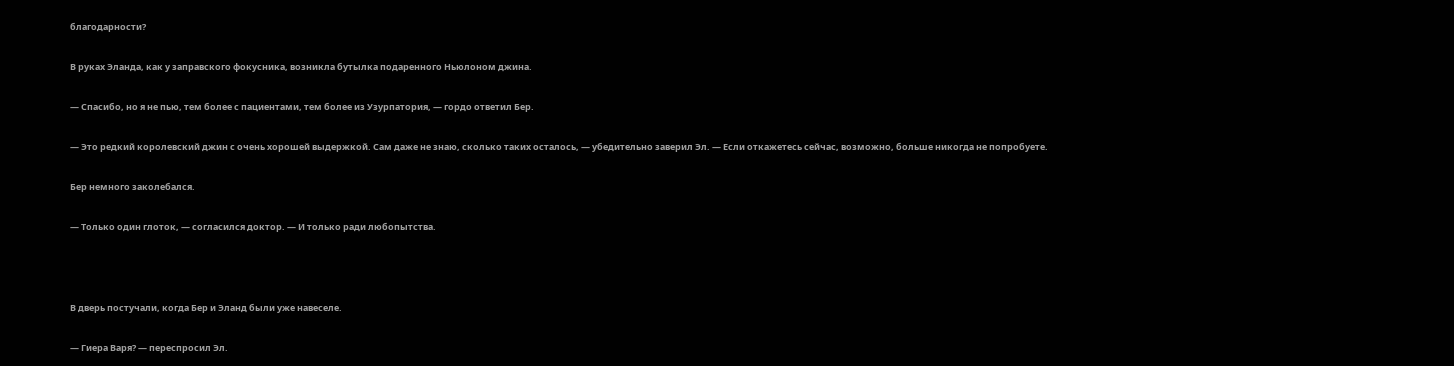благодарности?

В руках Эланда, как у заправского фокусника, возникла бутылка подаренного Ньюлоном джина.

— Спасибо, но я не пью, тем более с пациентами, тем более из Узурпатория, — гордо ответил Бер.

— Это редкий королевский джин с очень хорошей выдержкой. Сам даже не знаю, сколько таких осталось, — убедительно заверил Эл. — Если откажетесь сейчас, возможно, больше никогда не попробуете.

Бер немного заколебался.

— Только один глоток, — согласился доктор. — И только ради любопытства.



В дверь постучали, когда Бер и Эланд были уже навеселе.

— Гиера Варя? — переспросил Эл.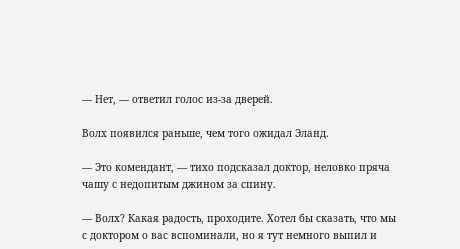— Нет, — ответил голос из-за дверей.

Волх появился раньше, чем того ожидал Эланд.

— Это комендант, — тихо подсказал доктор, неловко пряча чашу с недопитым джином за спину.

— Волх? Какая радость, проходите. Хотел бы сказать, что мы с доктором о вас вспоминали, но я тут немного выпил и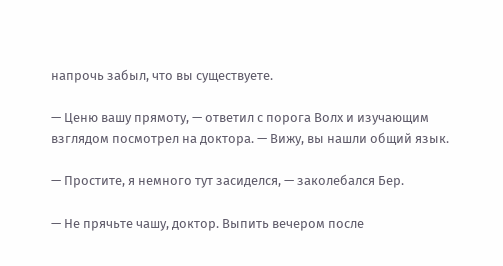напрочь забыл, что вы существуете.

— Ценю вашу прямоту, — ответил с порога Волх и изучающим взглядом посмотрел на доктора. — Вижу, вы нашли общий язык.

— Простите, я немного тут засиделся, — заколебался Бер.

— Не прячьте чашу, доктор. Выпить вечером после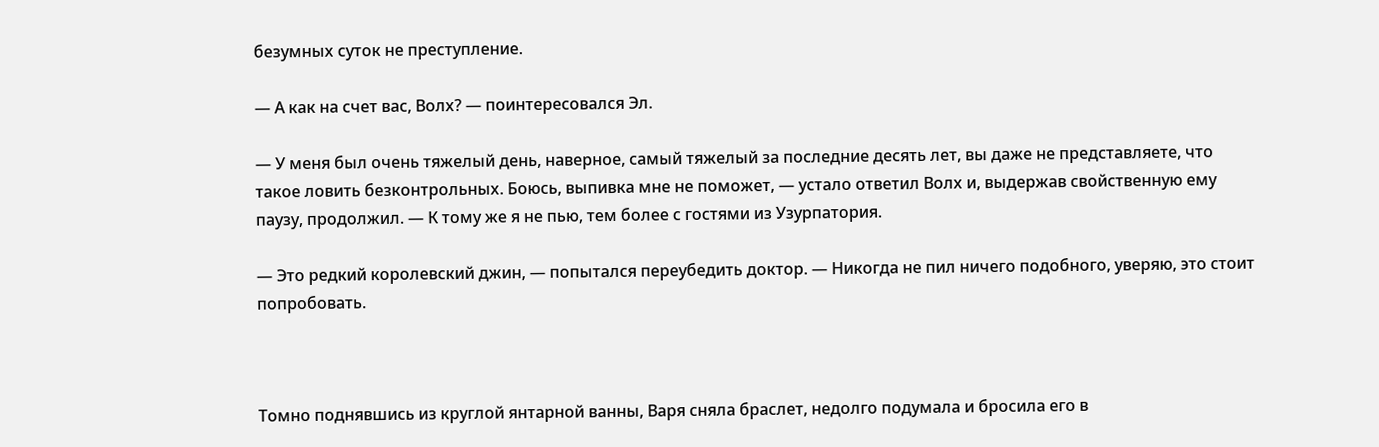безумных суток не преступление.

— А как на счет вас, Волх? — поинтересовался Эл.

— У меня был очень тяжелый день, наверное, самый тяжелый за последние десять лет, вы даже не представляете, что такое ловить безконтрольных. Боюсь, выпивка мне не поможет, — устало ответил Волх и, выдержав свойственную ему паузу, продолжил. — К тому же я не пью, тем более с гостями из Узурпатория.

— Это редкий королевский джин, — попытался переубедить доктор. — Никогда не пил ничего подобного, уверяю, это стоит попробовать.



Томно поднявшись из круглой янтарной ванны, Варя сняла браслет, недолго подумала и бросила его в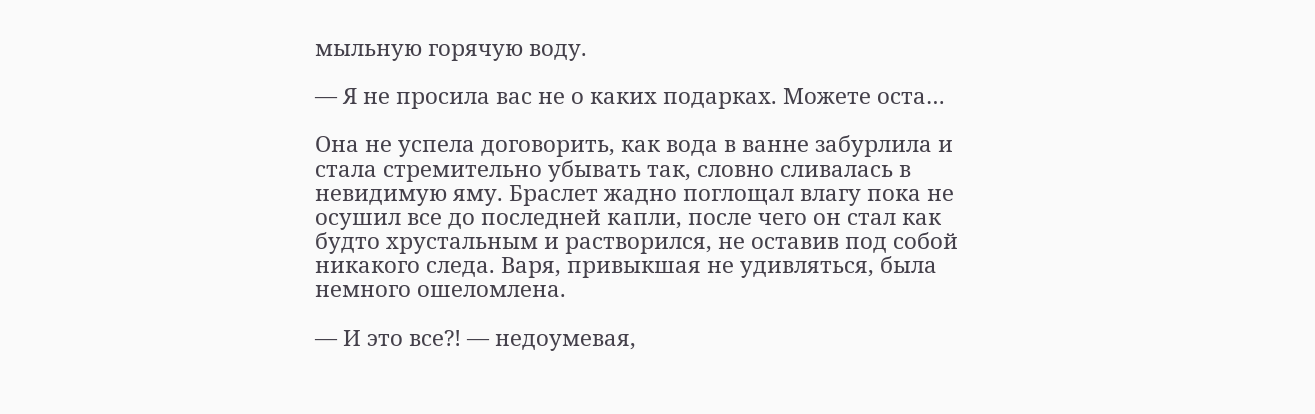мыльную горячую воду.

— Я не просила вас не о каких подарках. Можете оста…

Она не успела договорить, как вода в ванне забурлила и стала стремительно убывать так, словно сливалась в невидимую яму. Браслет жадно поглощал влагу пока не осушил все до последней капли, после чего он стал как будто хрустальным и растворился, не оставив под собой никакого следа. Варя, привыкшая не удивляться, была немного ошеломлена.

— И это все?! — недоумевая,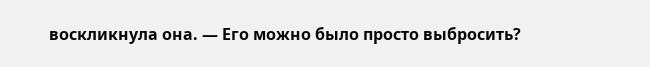воскликнула она. — Его можно было просто выбросить?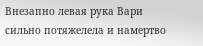Внезапно левая рука Вари сильно потяжелела и намертво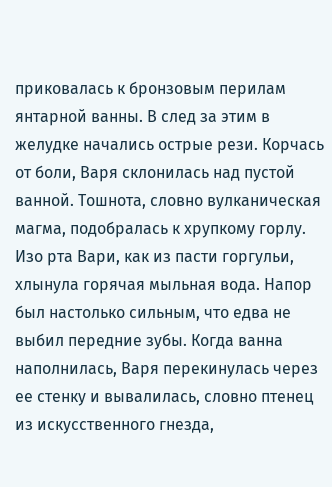приковалась к бронзовым перилам янтарной ванны. В след за этим в желудке начались острые рези. Корчась от боли, Варя склонилась над пустой ванной. Тошнота, словно вулканическая магма, подобралась к хрупкому горлу. Изо рта Вари, как из пасти горгульи, хлынула горячая мыльная вода. Напор был настолько сильным, что едва не выбил передние зубы. Когда ванна наполнилась, Варя перекинулась через ее стенку и вывалилась, словно птенец из искусственного гнезда,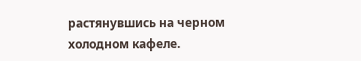растянувшись на черном холодном кафеле.